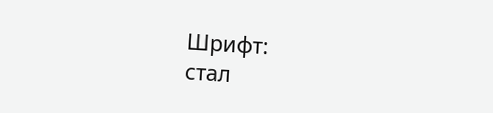Шрифт:
стал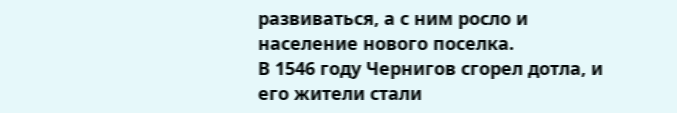развиваться, а с ним росло и население нового поселка.
В 1546 году Чернигов сгорел дотла, и его жители стали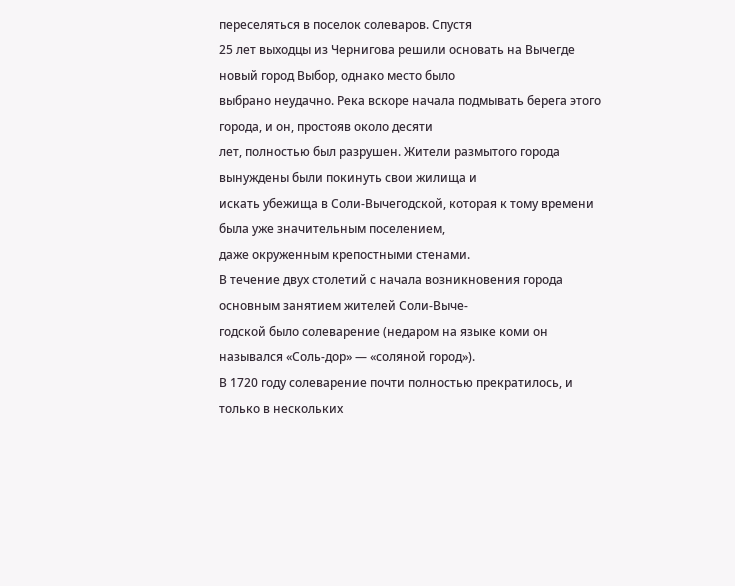переселяться в поселок солеваров. Спустя
25 лет выходцы из Чернигова решили основать на Вычегде новый город Выбор, однако место было
выбрано неудачно. Река вскоре начала подмывать берега этого города, и он, простояв около десяти
лет, полностью был разрушен. Жители размытого города вынуждены были покинуть свои жилища и
искать убежища в Соли-Вычегодской, которая к тому времени была уже значительным поселением,
даже окруженным крепостными стенами.
В течение двух столетий с начала возникновения города основным занятием жителей Соли-Выче-
годской было солеварение (недаром на языке коми он назывался «Соль-дор» — «соляной город»).
В 1720 году солеварение почти полностью прекратилось, и только в нескольких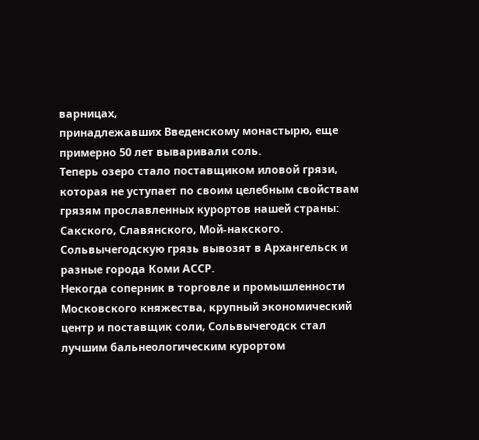варницах,
принадлежавших Введенскому монастырю, еще примерно 50 лет вываривали соль.
Теперь озеро стало поставщиком иловой грязи, которая не уступает по своим целебным свойствам
грязям прославленных курортов нашей страны: Сакского, Славянского, Мой-накского.
Сольвычегодскую грязь вывозят в Архангельск и разные города Коми АССР.
Некогда соперник в торговле и промышленности Московского княжества, крупный экономический
центр и поставщик соли, Сольвычегодск стал лучшим бальнеологическим курортом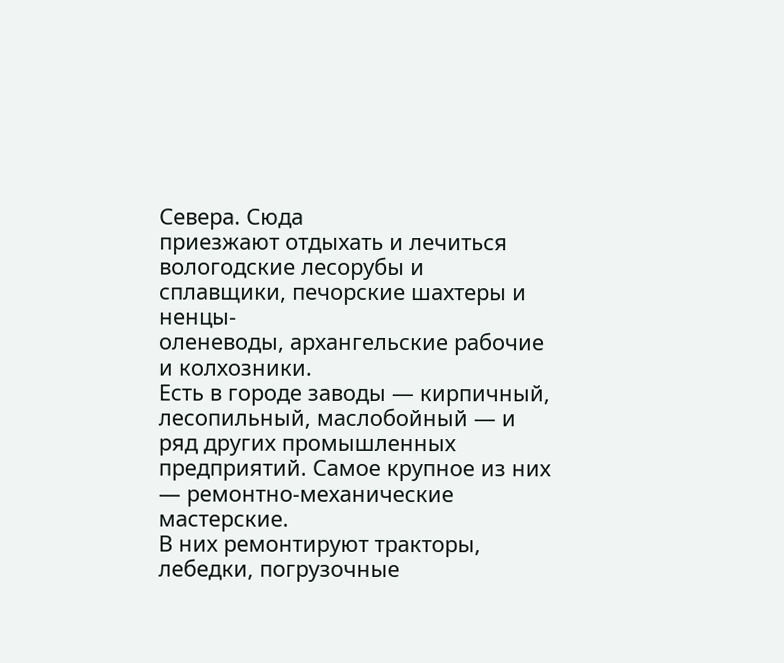Севера. Сюда
приезжают отдыхать и лечиться вологодские лесорубы и сплавщики, печорские шахтеры и ненцы-
оленеводы, архангельские рабочие и колхозники.
Есть в городе заводы — кирпичный, лесопильный, маслобойный — и ряд других промышленных
предприятий. Самое крупное из них — ремонтно-механические мастерские.
В них ремонтируют тракторы, лебедки, погрузочные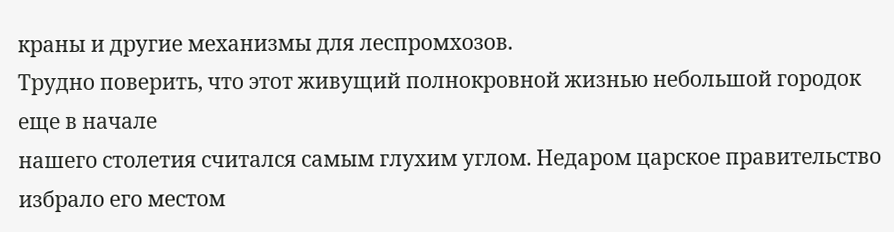краны и другие механизмы для леспромхозов.
Трудно поверить, что этот живущий полнокровной жизнью небольшой городок еще в начале
нашего столетия считался самым глухим углом. Недаром царское правительство избрало его местом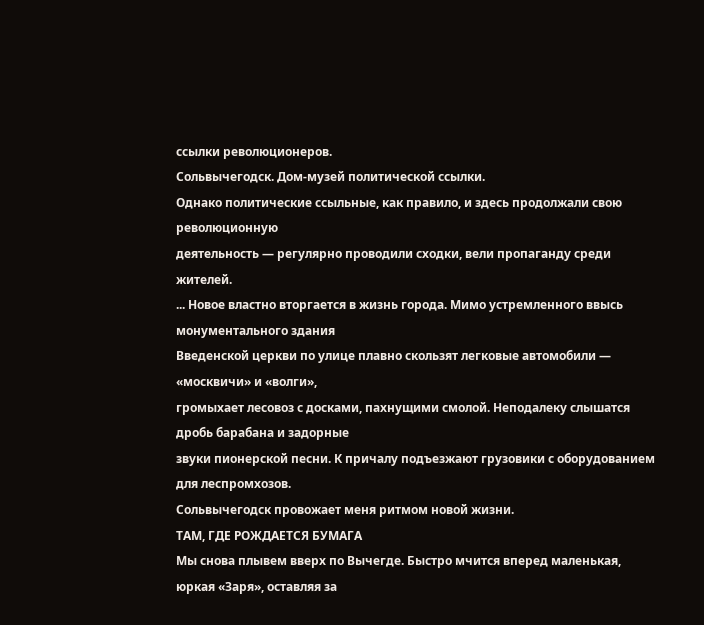ссылки революционеров.
Сольвычегодск. Дом-музей политической ссылки.
Однако политические ссыльные, как правило, и здесь продолжали свою революционную
деятельность — регулярно проводили сходки, вели пропаганду среди жителей.
... Новое властно вторгается в жизнь города. Мимо устремленного ввысь монументального здания
Введенской церкви по улице плавно скользят легковые автомобили — «москвичи» и «волги»,
громыхает лесовоз с досками, пахнущими смолой. Неподалеку слышатся дробь барабана и задорные
звуки пионерской песни. К причалу подъезжают грузовики с оборудованием для леспромхозов.
Сольвычегодск провожает меня ритмом новой жизни.
ТАМ, ГДЕ РОЖДАЕТСЯ БУМАГА
Мы снова плывем вверх по Вычегде. Быстро мчится вперед маленькая, юркая «Заря», оставляя за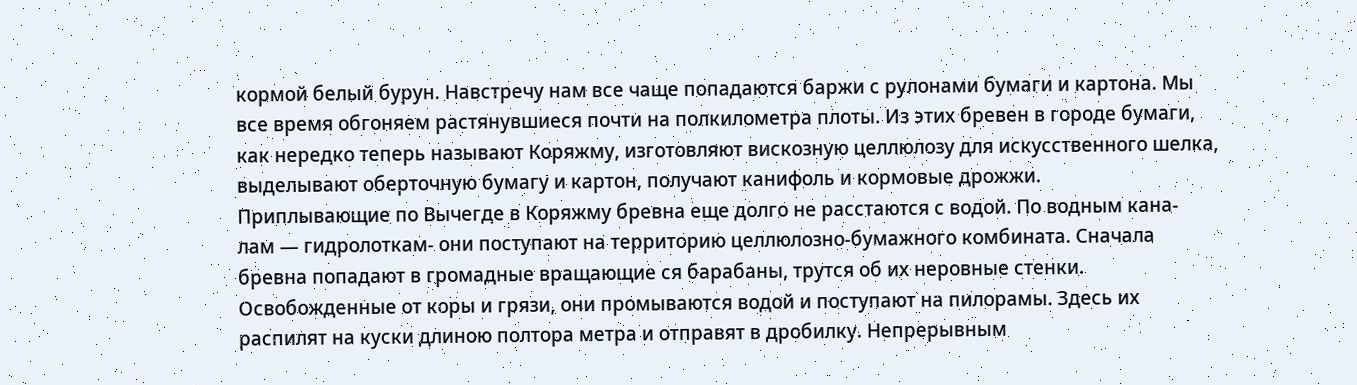кормой белый бурун. Навстречу нам все чаще попадаются баржи с рулонами бумаги и картона. Мы
все время обгоняем растянувшиеся почти на полкилометра плоты. Из этих бревен в городе бумаги,
как нередко теперь называют Коряжму, изготовляют вискозную целлюлозу для искусственного шелка,
выделывают оберточную бумагу и картон, получают канифоль и кормовые дрожжи.
Приплывающие по Вычегде в Коряжму бревна еще долго не расстаются с водой. По водным кана-
лам — гидролоткам- они поступают на территорию целлюлозно-бумажного комбината. Сначала
бревна попадают в громадные вращающие ся барабаны, трутся об их неровные стенки.
Освобожденные от коры и грязи, они промываются водой и поступают на пилорамы. Здесь их
распилят на куски длиною полтора метра и отправят в дробилку. Непрерывным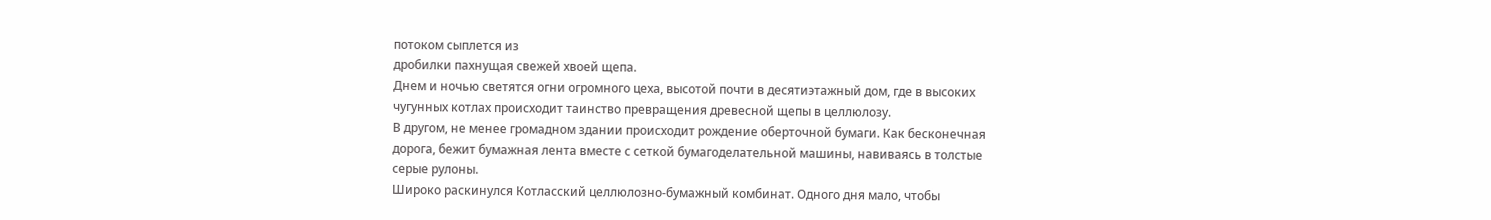потоком сыплется из
дробилки пахнущая свежей хвоей щепа.
Днем и ночью светятся огни огромного цеха, высотой почти в десятиэтажный дом, где в высоких
чугунных котлах происходит таинство превращения древесной щепы в целлюлозу.
В другом, не менее громадном здании происходит рождение оберточной бумаги. Как бесконечная
дорога, бежит бумажная лента вместе с сеткой бумагоделательной машины, навиваясь в толстые
серые рулоны.
Широко раскинулся Котласский целлюлозно-бумажный комбинат. Одного дня мало, чтобы